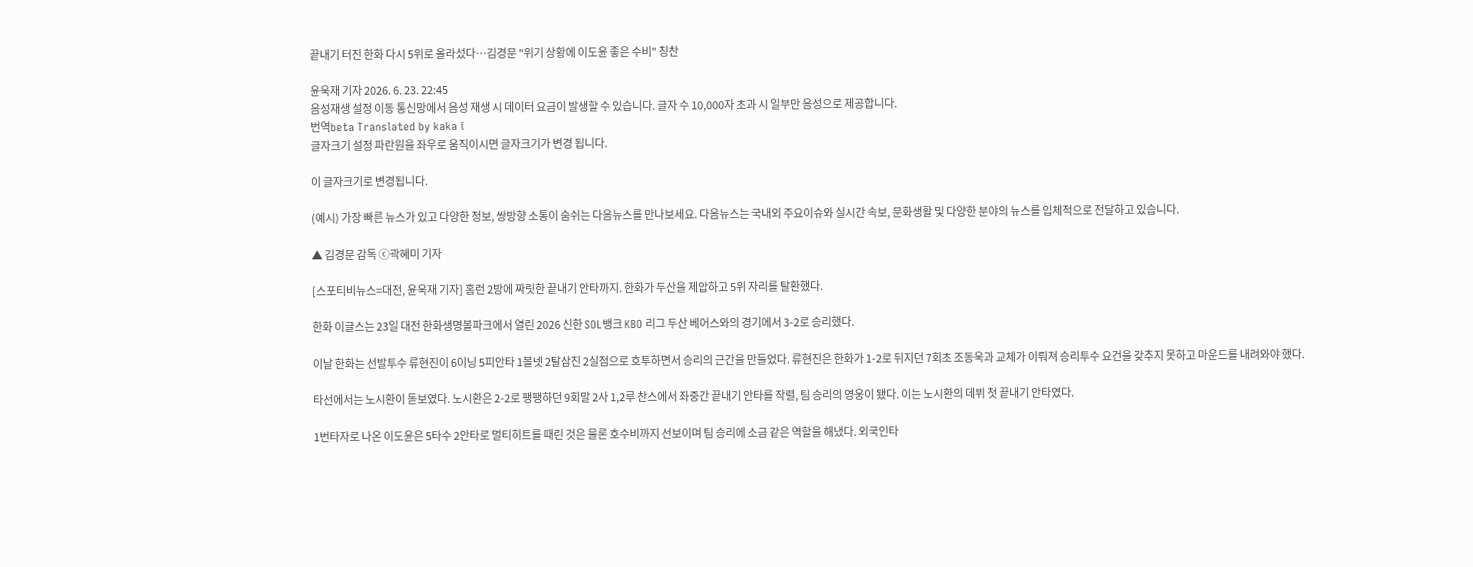끝내기 터진 한화 다시 5위로 올라섰다…김경문 "위기 상황에 이도윤 좋은 수비" 칭찬

윤욱재 기자 2026. 6. 23. 22:45
음성재생 설정 이동 통신망에서 음성 재생 시 데이터 요금이 발생할 수 있습니다. 글자 수 10,000자 초과 시 일부만 음성으로 제공합니다.
번역beta Translated by kaka i
글자크기 설정 파란원을 좌우로 움직이시면 글자크기가 변경 됩니다.

이 글자크기로 변경됩니다.

(예시) 가장 빠른 뉴스가 있고 다양한 정보, 쌍방향 소통이 숨쉬는 다음뉴스를 만나보세요. 다음뉴스는 국내외 주요이슈와 실시간 속보, 문화생활 및 다양한 분야의 뉴스를 입체적으로 전달하고 있습니다.

▲ 김경문 감독 ⓒ곽혜미 기자

[스포티비뉴스=대전, 윤욱재 기자] 홈런 2방에 짜릿한 끝내기 안타까지. 한화가 두산을 제압하고 5위 자리를 탈환했다.

한화 이글스는 23일 대전 한화생명볼파크에서 열린 2026 신한 SOL뱅크 KBO 리그 두산 베어스와의 경기에서 3-2로 승리했다.

이날 한화는 선발투수 류현진이 6이닝 5피안타 1볼넷 2탈삼진 2실점으로 호투하면서 승리의 근간을 만들었다. 류현진은 한화가 1-2로 뒤지던 7회초 조동욱과 교체가 이뤄져 승리투수 요건을 갖추지 못하고 마운드를 내려와야 했다.

타선에서는 노시환이 돋보였다. 노시환은 2-2로 팽팽하던 9회말 2사 1,2루 찬스에서 좌중간 끝내기 안타를 작렬, 팀 승리의 영웅이 됐다. 이는 노시환의 데뷔 첫 끝내기 안타였다.

1번타자로 나온 이도윤은 5타수 2안타로 멀티히트를 때린 것은 물론 호수비까지 선보이며 팀 승리에 소금 같은 역할을 해냈다. 외국인타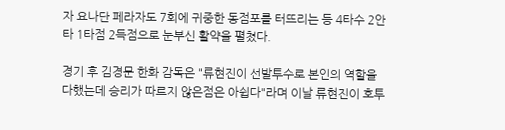자 요나단 페라자도 7회에 귀중한 동점포를 터뜨리는 등 4타수 2안타 1타점 2득점으로 눈부신 활약을 펼쳤다.

경기 후 김경문 한화 감독은 "류현진이 선발투수로 본인의 역할을 다했는데 승리가 따르지 않은점은 아쉽다"라며 이날 류현진이 호투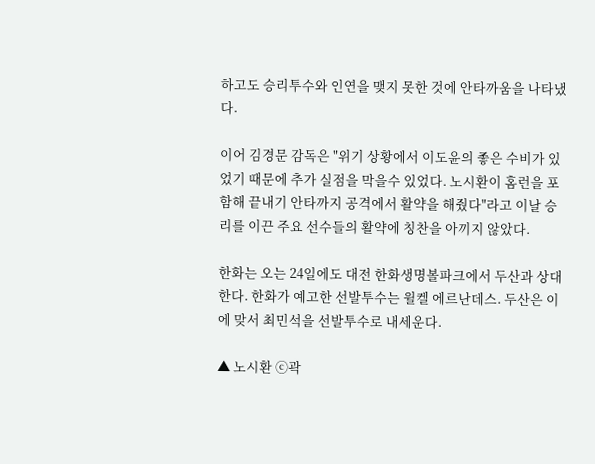하고도 승리투수와 인연을 맺지 못한 것에 안타까움을 나타냈다.

이어 김경문 감독은 "위기 상황에서 이도윤의 좋은 수비가 있었기 때문에 추가 실점을 막을수 있었다. 노시환이 홈런을 포함해 끝내기 안타까지 공격에서 활약을 해줬다"라고 이날 승리를 이끈 주요 선수들의 활약에 칭찬을 아끼지 않았다.

한화는 오는 24일에도 대전 한화생명볼파크에서 두산과 상대한다. 한화가 예고한 선발투수는 윌켈 에르난데스. 두산은 이에 맞서 최민석을 선발투수로 내세운다.

▲ 노시환 ⓒ곽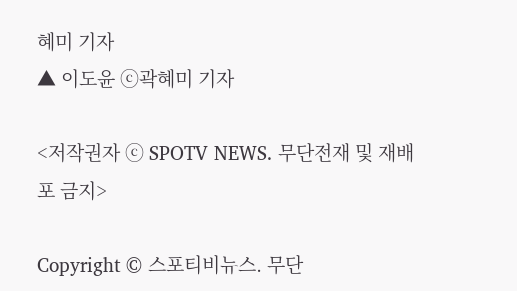혜미 기자
▲ 이도윤 ⓒ곽혜미 기자

<저작권자 ⓒ SPOTV NEWS. 무단전재 및 재배포 금지>

Copyright © 스포티비뉴스. 무단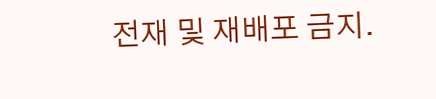전재 및 재배포 금지.